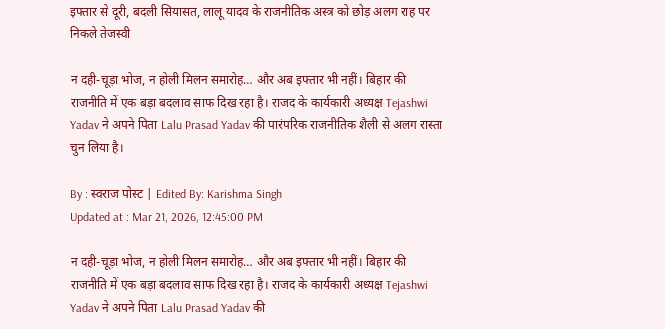इफ्तार से दूरी, बदली सियासत, लालू यादव के राजनीतिक अस्त्र को छोड़ अलग राह पर निकले तेजस्वी

न दही-चूड़ा भोज, न होली मिलन समारोह… और अब इफ्तार भी नहीं। बिहार की राजनीति में एक बड़ा बदलाव साफ दिख रहा है। राजद के कार्यकारी अध्यक्ष Tejashwi Yadav ने अपने पिता Lalu Prasad Yadav की पारंपरिक राजनीतिक शैली से अलग रास्ता चुन लिया है।

By : स्वराज पोस्ट | Edited By: Karishma Singh
Updated at : Mar 21, 2026, 12:45:00 PM

न दही-चूड़ा भोज, न होली मिलन समारोह… और अब इफ्तार भी नहीं। बिहार की राजनीति में एक बड़ा बदलाव साफ दिख रहा है। राजद के कार्यकारी अध्यक्ष Tejashwi Yadav ने अपने पिता Lalu Prasad Yadav की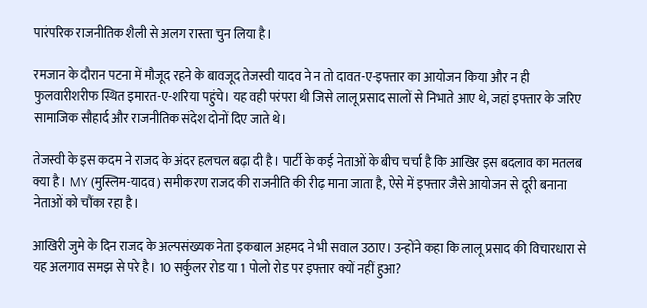पारंपरिक राजनीतिक शैली से अलग रास्ता चुन लिया है।

रमजान के दौरान पटना में मौजूद रहने के बावजूद तेजस्वी यादव ने न तो दावत-ए-इफ्तार का आयोजन किया और न ही फुलवारीशरीफ स्थित इमारत-ए-शरिया पहुंचे। यह वही परंपरा थी जिसे लालू प्रसाद सालों से निभाते आए थे, जहां इफ्तार के जरिए सामाजिक सौहार्द और राजनीतिक संदेश दोनों दिए जाते थे।

तेजस्वी के इस कदम ने राजद के अंदर हलचल बढ़ा दी है। पार्टी के कई नेताओं के बीच चर्चा है कि आखिर इस बदलाव का मतलब क्या है। MY (मुस्लिम-यादव) समीकरण राजद की राजनीति की रीढ़ माना जाता है, ऐसे में इफ्तार जैसे आयोजन से दूरी बनाना नेताओं को चौंका रहा है।

आखिरी जुमे के दिन राजद के अल्पसंख्यक नेता इकबाल अहमद ने भी सवाल उठाए। उन्होंने कहा कि लालू प्रसाद की विचारधारा से यह अलगाव समझ से परे है। 10 सर्कुलर रोड या 1 पोलो रोड पर इफ्तार क्यों नहीं हुआ?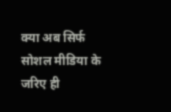क्या अब सिर्फ सोशल मीडिया के जरिए ही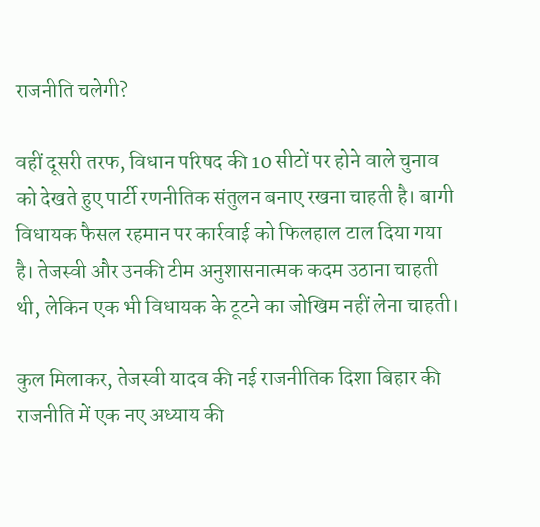राजनीति चलेगी?

वहीं दूसरी तरफ, विधान परिषद की 10 सीटों पर होने वाले चुनाव को देखते हुए पार्टी रणनीतिक संतुलन बनाए रखना चाहती है। बागी विधायक फैसल रहमान पर कार्रवाई को फिलहाल टाल दिया गया है। तेजस्वी और उनकी टीम अनुशासनात्मक कदम उठाना चाहती थी, लेकिन एक भी विधायक के टूटने का जोखिम नहीं लेना चाहती।

कुल मिलाकर, तेजस्वी यादव की नई राजनीतिक दिशा बिहार की राजनीति में एक नए अध्याय की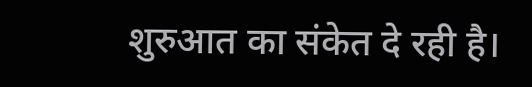शुरुआत का संकेत दे रही है।